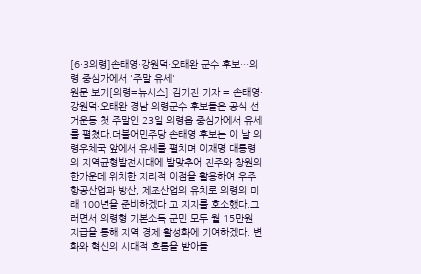[6·3의령]손태영·강원덕·오태완 군수 후보…의령 중심가에서 '주말 유세'
원문 보기[의령=뉴시스] 김기진 기자 = 손태영·강원덕·오태완 경남 의령군수 후보들은 공식 선거운동 첫 주말인 23일 의령읍 중심가에서 유세를 펼쳤다.더불어민주당 손태영 후보는 이 날 의령우체국 앞에서 유세를 펼치며 이재명 대통령의 지역균형발전시대에 발맞추어 진주와 창원의 한가운데 위치한 지리적 이점을 활용하여 우주항공산업과 방산, 제조산업의 유치로 의령의 미래 100년을 준비하겠다 고 지지를 호소했다.그러면서 의령형 기본소득 군민 모두 월 15만원 지급을 통해 지역 경제 활성화에 기여하겠다. 변화와 혁신의 시대적 흐름을 받아들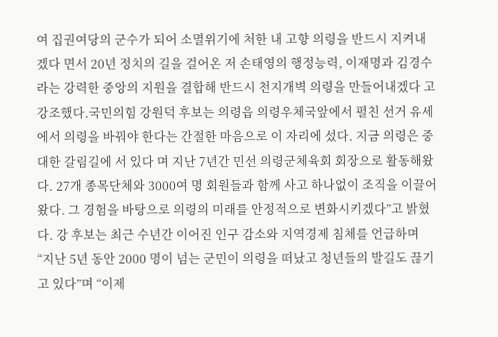여 집권여당의 군수가 되어 소멸위기에 처한 내 고향 의령을 반드시 지켜내겠다 면서 20년 정치의 길을 걸어온 저 손태영의 행정능력, 이재명과 김경수라는 강력한 중앙의 지원을 결합해 반드시 천지개벽 의령을 만들어내겠다 고 강조했다.국민의힘 강원덕 후보는 의령읍 의령우체국앞에서 펼친 선거 유세에서 의령을 바꿔야 한다는 간절한 마음으로 이 자리에 섰다. 지금 의령은 중대한 갈림길에 서 있다 며 지난 7년간 민선 의령군체육회 회장으로 활동해왔다. 27개 종목단체와 3000여 명 회원들과 함께 사고 하나없이 조직을 이끌어왔다. 그 경험을 바탕으로 의령의 미래를 안정적으로 변화시키겠다”고 밝혔다. 강 후보는 최근 수년간 이어진 인구 감소와 지역경제 침체를 언급하며 “지난 5년 동안 2000 명이 넘는 군민이 의령을 떠났고 청년들의 발길도 끊기고 있다”며 “이제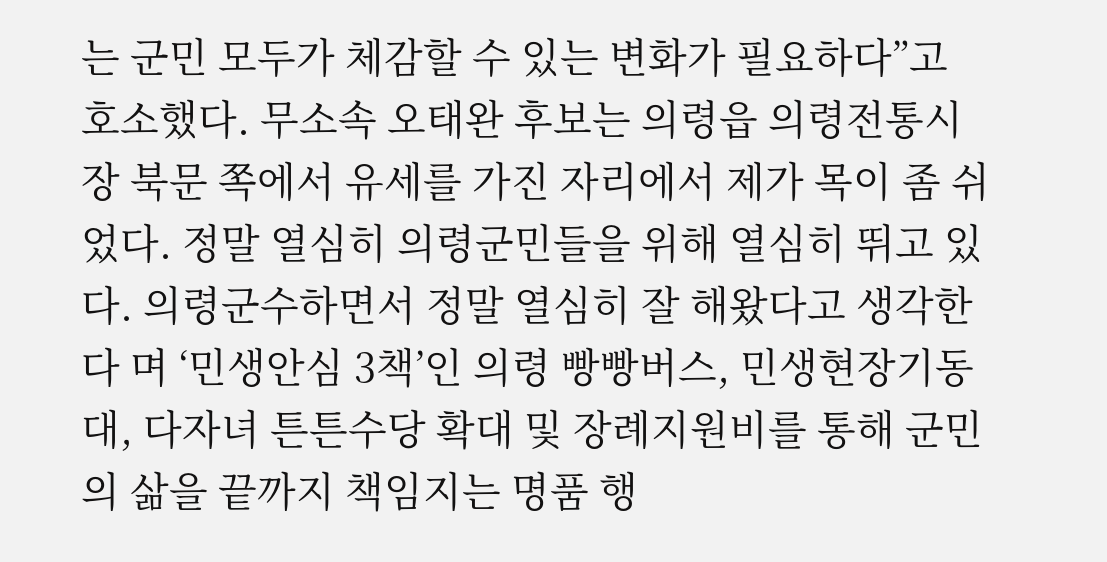는 군민 모두가 체감할 수 있는 변화가 필요하다”고 호소했다. 무소속 오태완 후보는 의령읍 의령전통시장 북문 쪽에서 유세를 가진 자리에서 제가 목이 좀 쉬었다. 정말 열심히 의령군민들을 위해 열심히 뛰고 있다. 의령군수하면서 정말 열심히 잘 해왔다고 생각한다 며 ‘민생안심 3책’인 의령 빵빵버스, 민생현장기동대, 다자녀 튼튼수당 확대 및 장례지원비를 통해 군민의 삶을 끝까지 책임지는 명품 행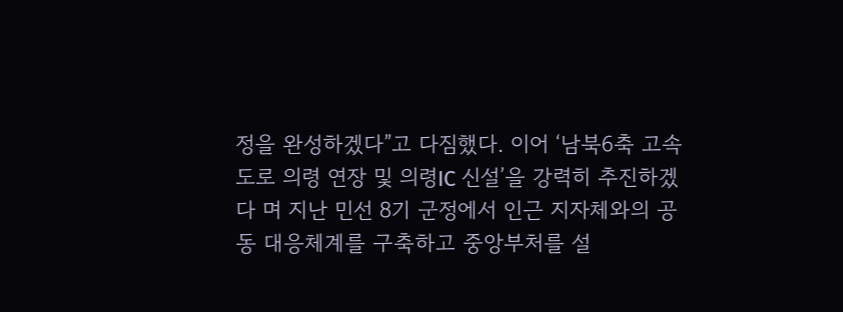정을 완성하겠다”고 다짐했다. 이어 ‘남북6축 고속도로 의령 연장 및 의령IC 신설’을 강력히 추진하겠다 며 지난 민선 8기 군정에서 인근 지자체와의 공동 대응체계를 구축하고 중앙부처를 설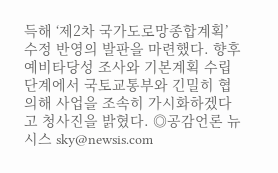득해 ‘제2차 국가도로망종합계획’ 수정 반영의 발판을 마련했다. 향후 예비타당성 조사와 기본계획 수립 단계에서 국토교통부와 긴밀히 협의해 사업을 조속히 가시화하겠다 고 청사진을 밝혔다. ◎공감언론 뉴시스 sky@newsis.com